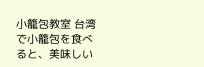小籠包教室 台湾で小籠包を食べると、美味しい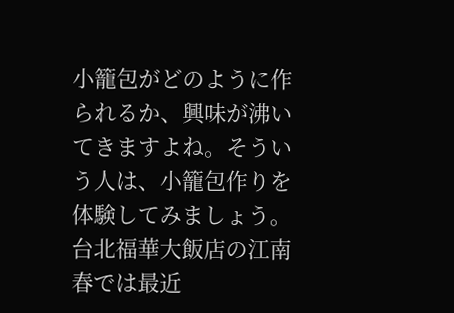小籠包がどのように作られるか、興味が沸いてきますよね。そういう人は、小籠包作りを体験してみましょう。台北福華大飯店の江南春では最近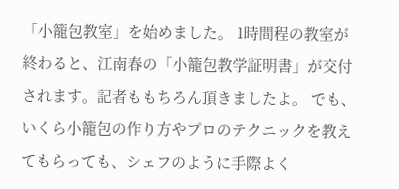「小籠包教室」を始めました。 1時間程の教室が終わると、江南春の「小籠包教学証明書」が交付されます。記者ももちろん頂きましたよ。 でも、いくら小籠包の作り方やプロのテクニックを教えてもらっても、シェフのように手際よく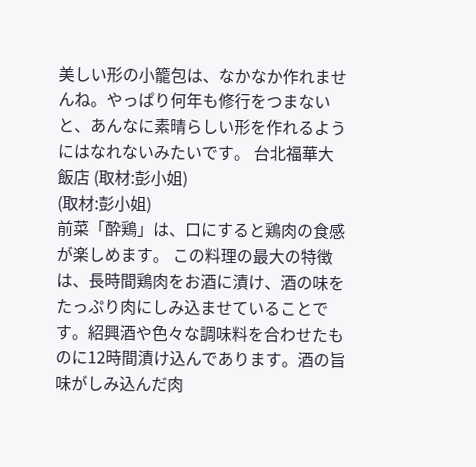美しい形の小籠包は、なかなか作れませんね。やっぱり何年も修行をつまないと、あんなに素晴らしい形を作れるようにはなれないみたいです。 台北福華大飯店 (取材:彭小姐)
(取材:彭小姐)
前菜「酔鶏」は、口にすると鶏肉の食感が楽しめます。 この料理の最大の特徴は、長時間鶏肉をお酒に漬け、酒の味をたっぷり肉にしみ込ませていることです。紹興酒や色々な調味料を合わせたものに12時間漬け込んであります。酒の旨味がしみ込んだ肉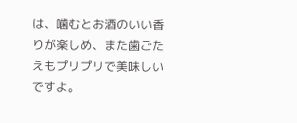は、噛むとお酒のいい香りが楽しめ、また歯ごたえもプリプリで美味しいですよ。